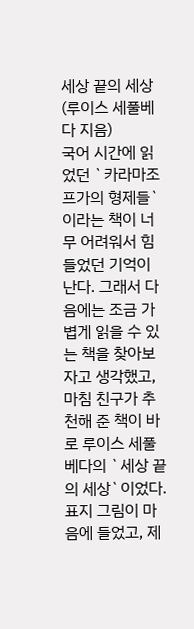세상 끝의 세상 (루이스 세풀베다 지음)
국어 시간에 읽었던 `카라마조프가의 형제들`이라는 책이 너무 어려워서 힘들었던 기억이 난다. 그래서 다음에는 조금 가볍게 읽을 수 있는 책을 찾아보자고 생각했고, 마침 친구가 추천해 준 책이 바로 루이스 세풀베다의 `세상 끝의 세상`이었다. 표지 그림이 마음에 들었고, 제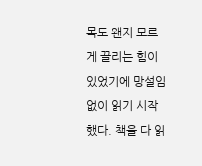목도 왠지 모르게 끌리는 힘이 있었기에 망설임 없이 읽기 시작했다. 책을 다 읽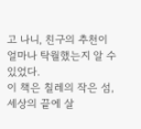고 나니, 친구의 추천이 얼마나 탁월했는지 알 수 있었다.
이 책은 칠레의 작은 섬, 세상의 끝에 살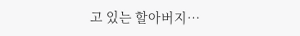고 있는 할아버지…